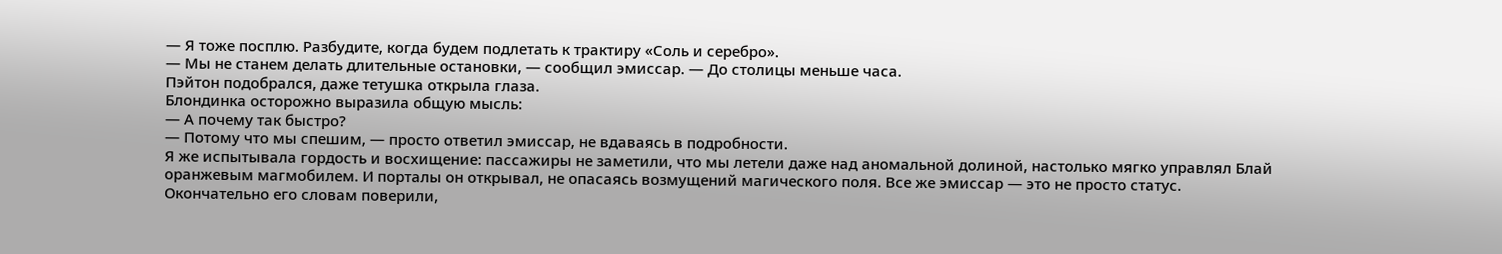— Я тоже посплю. Разбудите, когда будем подлетать к трактиру «Соль и серебро».
— Мы не станем делать длительные остановки, — сообщил эмиссар. — До столицы меньше часа.
Пэйтон подобрался, даже тетушка открыла глаза.
Блондинка осторожно выразила общую мысль:
— А почему так быстро?
— Потому что мы спешим, — просто ответил эмиссар, не вдаваясь в подробности.
Я же испытывала гордость и восхищение: пассажиры не заметили, что мы летели даже над аномальной долиной, настолько мягко управлял Блай оранжевым магмобилем. И порталы он открывал, не опасаясь возмущений магического поля. Все же эмиссар — это не просто статус.
Окончательно его словам поверили,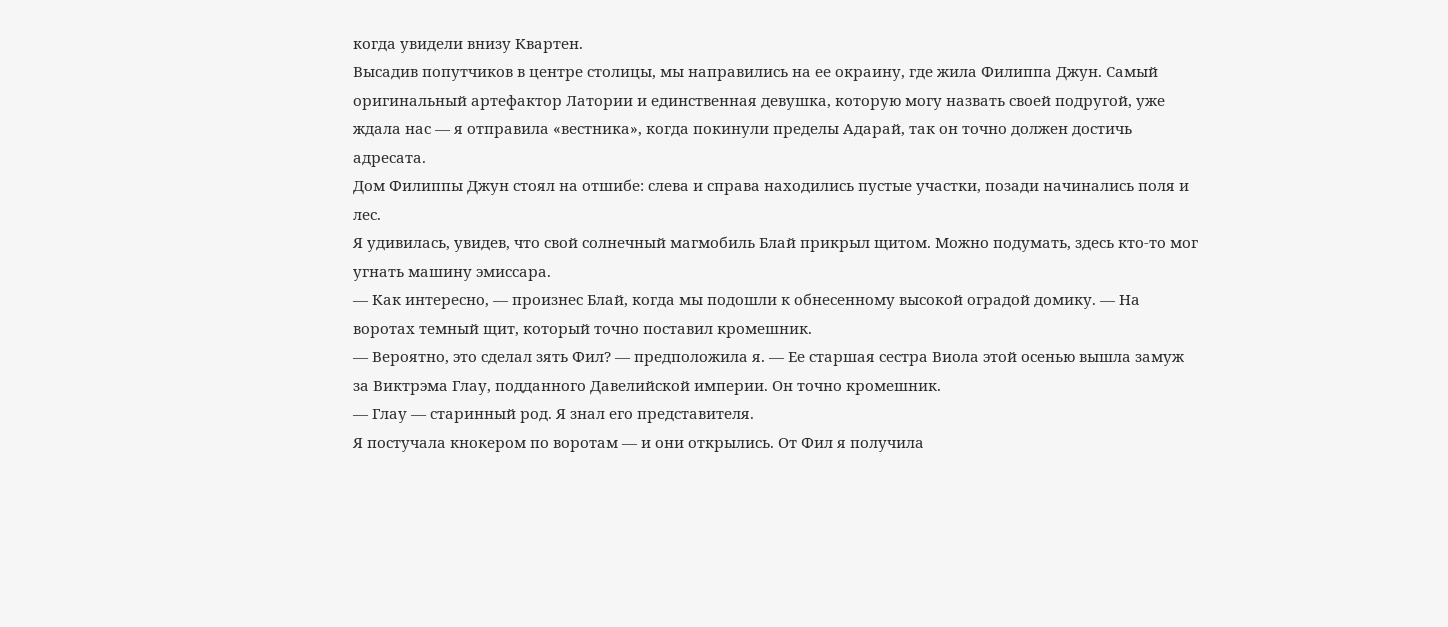когда увидели внизу Квартен.
Высадив попутчиков в центре столицы, мы направились на ее окраину, где жила Филиппа Джун. Самый оригинальный артефактор Латории и единственная девушка, которую могу назвать своей подругой, уже ждала нас — я отправила «вестника», когда покинули пределы Адарай, так он точно должен достичь адресата.
Дом Филиппы Джун стоял на отшибе: слева и справа находились пустые участки, позади начинались поля и лес.
Я удивилась, увидев, что свой солнечный магмобиль Блай прикрыл щитом. Можно подумать, здесь кто-то мог угнать машину эмиссара.
— Как интересно, — произнес Блай, когда мы подошли к обнесенному высокой оградой домику. — На воротах темный щит, который точно поставил кромешник.
— Вероятно, это сделал зять Фил? — предположила я. — Ее старшая сестра Виола этой осенью вышла замуж за Виктрэма Глау, подданного Давелийской империи. Он точно кромешник.
— Глау — старинный род. Я знал его представителя.
Я постучала кнокером по воротам — и они открылись. От Фил я получила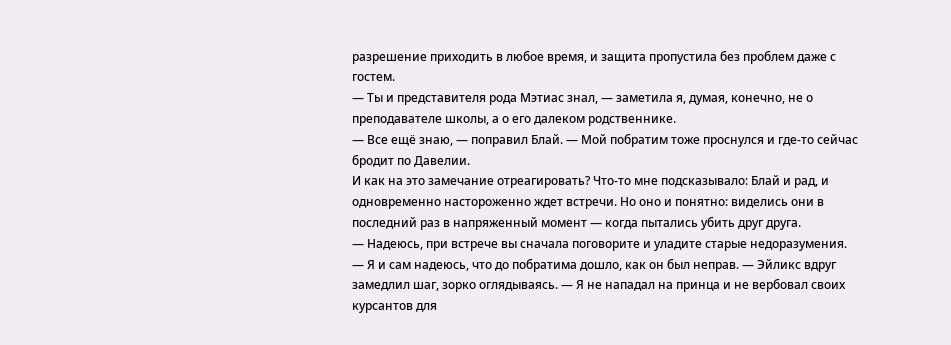разрешение приходить в любое время, и защита пропустила без проблем даже с гостем.
— Ты и представителя рода Мэтиас знал, — заметила я, думая, конечно, не о преподавателе школы, а о его далеком родственнике.
— Все ещё знаю, — поправил Блай. — Мой побратим тоже проснулся и где-то сейчас бродит по Давелии.
И как на это замечание отреагировать? Что-то мне подсказывало: Блай и рад, и одновременно настороженно ждет встречи. Но оно и понятно: виделись они в последний раз в напряженный момент — когда пытались убить друг друга.
— Надеюсь, при встрече вы сначала поговорите и уладите старые недоразумения.
— Я и сам надеюсь, что до побратима дошло, как он был неправ. — Эйликс вдруг замедлил шаг, зорко оглядываясь. — Я не нападал на принца и не вербовал своих курсантов для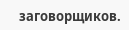заговорщиков.